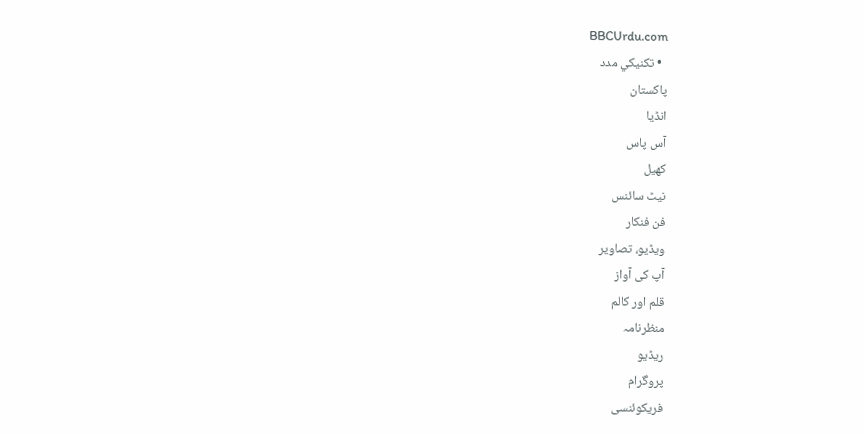BBCUrdu.com
  • تکنيکي مدد
پاکستان
انڈیا
آس پاس
کھیل
نیٹ سائنس
فن فنکار
ویڈیو، تصاویر
آپ کی آواز
قلم اور کالم
منظرنامہ
ریڈیو
پروگرام
فریکوئنسی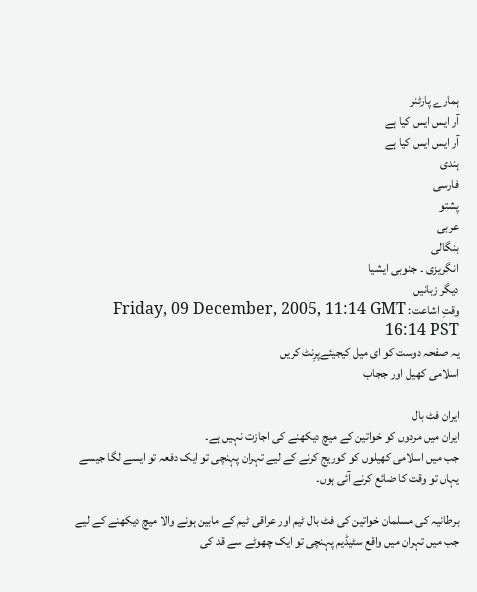ہمارے پارٹنر
آر ایس ایس کیا ہے
آر ایس ایس کیا ہے
ہندی
فارسی
پشتو
عربی
بنگالی
انگریزی ۔ جنوبی ایشیا
دیگر زبانیں
وقتِ اشاعت: Friday, 09 December, 2005, 11:14 GMT 16:14 PST
یہ صفحہ دوست کو ای میل کیجیئےپرِنٹ کریں
اسلامی کھیل اور ججاب

ایران فٹ بال
ایران میں مردوں کو خواتین کے میچ دیکھنے کی اجازت نہیں ہے۔
جب میں اسلامی کھیلوں کو کوریج کرنے کے لیے تہران پہنچی تو ایک دفعہ تو ایسے لگا جیسے یہاں تو وقت کا ضائع کرنے آئی ہوں۔

برطانیہ کی مسلمان خواتین کی فٹ بال ٹیم اور عراقی ٹیم کے مابین ہونے والا میچ دیکھنے کے لیے جب میں تہران میں واقع سٹیڈیم پہنچی تو ایک چھوٹے سے قد کی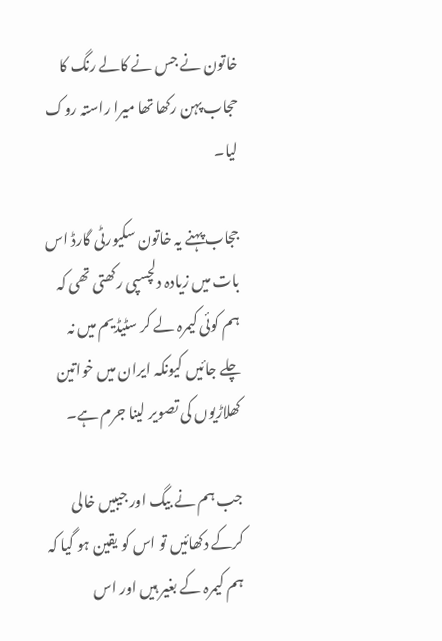خاتون نے جس نے کالے رنگ کا حجاب پہن رکھا تھا میرا راستہ روک لیا۔

ججاب پہنے یہ خاتون سکیورٹی گارڈ اس بات میں زیادہ دلچسپی رکھتی تھی کہ ہم کوئی کیمرہ لے کر سٹیڈیم میں نہ چلے جائیں کیونکہ ایران میں خواتین کھلاڑیوں کی تصویر لینا جرم ہے۔

جب ہم نے بیگ اور جیبیں خالی کرکے دکھائیں تو اس کو یقین ہو گیا کہ ہم کیمرہ کے بغیر ہیں اور اس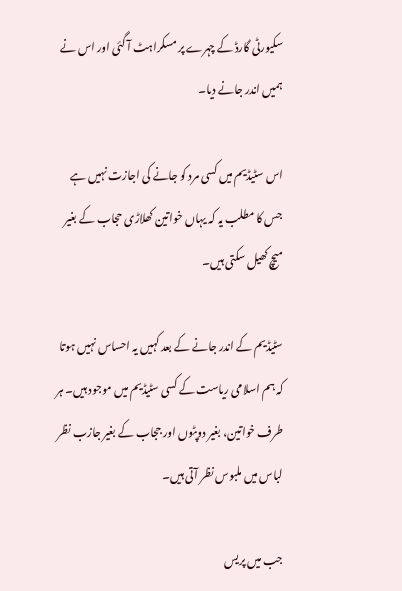سکیورٹی گارڈ کے چہرے پر مسکراہٹ آ گئی اور اس نے ہمیں اندر جانے دیا۔

اس سٹیڈیم میں کسی مرد کو جانے کی اجازت نہیں ہے جس کا مطلب یہ کہ یہاں خواتین کھلاڑی حجاب کے بغیر میچ کھیل سکتی ہیں۔

سٹیڈیم کے اندر جانے کے بعد کہیں یہ احساس نہیں ہوتا کہ ہم اسلامی ریاست کے کسی سٹیڈیم میں موجود ہیں۔ ہر طرف خواتین، بغیر دوپٹوں اور ججاب کے بغیر جازب نظر لباس میں ملبوس نظر آتی ہیں۔

جب میں پریس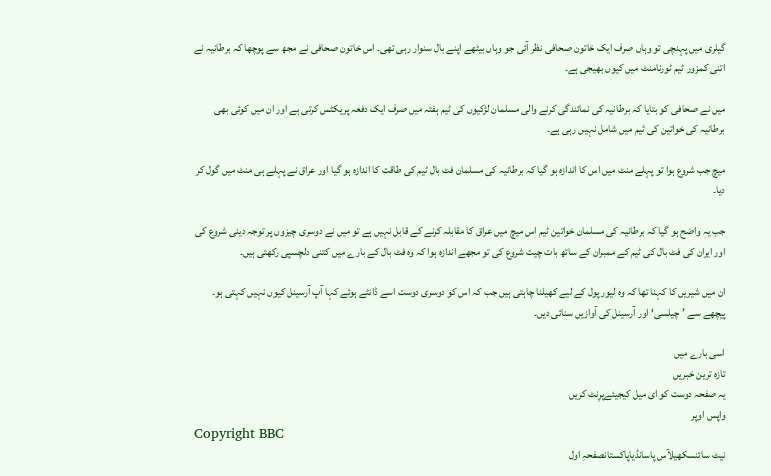گیلری میں پہنچی تو وہاں صرف ایک خاتون صحافی نظر آئی جو وہاں بیٹھے اپنے بال سنوار رہی تھی۔ اس خاتون صحافی نے مجھ سے پوچھا کہ برطانیہ نے اتنی کمزور ٹیم ٹورنامنٹ میں کیوں بھیجی ہے۔

میں نے صحافی کو بتایا کہ برطانیہ کی نمائندگی کرنے والی مسلمان لڑکیوں کی ٹیم ہفتہ میں صرف ایک دفعہ پریکٹس کرتی ہے اور ان میں کوئی بھی برطانیہ کی خواتین کی ٹیم میں شامل نہیں رہی ہے۔

میچ جب شروع ہوا تو پہلے منٹ میں اس کا اندازہ ہو گیا کہ برطانیہ کی مسلمان فٹ بال ٹیم کی طاقت کا اندازہ ہو گیا اور عراق نے پہلے ہی منٹ میں گول کر دیا۔

جب یہ واضح ہو گیا کہ برطانیہ کی مسلمان خواتین ٹیم اس میچ میں عراق کا مقابلہ کرنے کے قابل نہیں ہے تو میں نے دوسری چیزوں پر توجہ دینی شروع کی اور ایران کی فٹ بال کی ٹیم کے ممبران کے ساتھ بات چیت شروع کی تو مجھے اندازہ ہوا کہ وہ فٹ بال کے بارے میں کتنی دلچسپی رکھتی ہیں۔

ان میں شیریں کا کہنا تھا کہ وہ لیور پول کے لیے کھیلنا چاہتی ہیں جب کہ اس کو دوسری دوست اسے ڈانٹے ہوئے کہا آپ آرسینل کیوں نہیں کہتی ہو۔ پیچھے سے ’چیلسی‘ اور آرسینل کی آوازیں سنائی دیں۔

اسی بارے میں
تازہ ترین خبریں
یہ صفحہ دوست کو ای میل کیجیئےپرِنٹ کریں
واپس اوپر
Copyright BBC
نیٹ سائنسکھیلآس پاسانڈیاپاکستانصفحہِ اول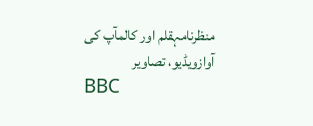منظرنامہقلم اور کالمآپ کی آوازویڈیو، تصاویر
BBC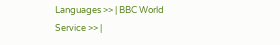Languages >> | BBC World Service >> |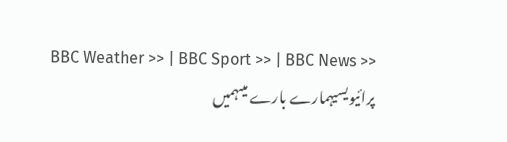BBC Weather >> | BBC Sport >> | BBC News >>
پرائیویسیہمارے بارے میںہمیں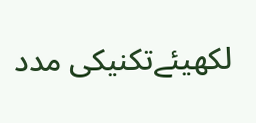لکھیئےتکنیکی مدد